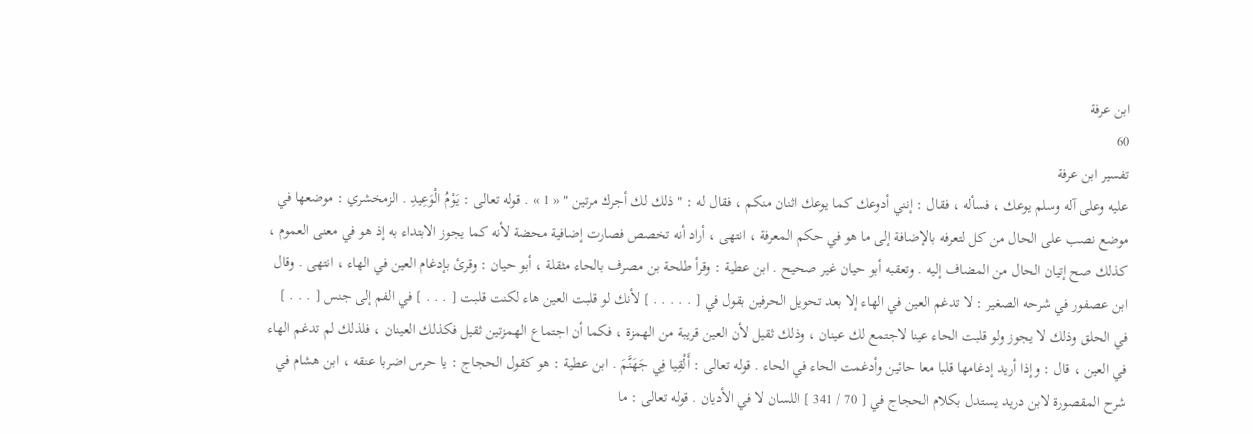ابن عرفة
60
تفسير ابن عرفة
عليه وعلى آله وسلم يوعك ، فسأله ، فقال : إنني أدوعك كما يوعك اثنان منكم ، فقال له : " ذلك لك أجرك مرتين " « 1 » . قوله تعالى : يَوْمُ الْوَعِيدِ . الزمخشري : موضعها في موضع نصب على الحال من كل لتعرفه بالإضافة إلى ما هو في حكم المعرفة ، انتهى ، أراد أنه تخصص فصارت إضافية محضة لأنه كما يجوز الابتداء به إذ هو في معنى العموم ، كذلك صح إتيان الحال من المضاف إليه . وتعقبه أبو حيان غير صحيح . ابن عطية : وقرأ طلحة بن مصرف بالحاء مثقلة ، أبو حيان : وقرئ بإدغام العين في الهاء ، انتهى . وقال ابن عصفور في شرحه الصغير : لا تدغم العين في الهاء إلا بعد تحويل الحرفين بقول في [ . . . . . ] لأنك لو قلبت العين هاء لكنت قلبت [ . . . ] في الفم إلى جنس [ . . . ] في الحلق وذلك لا يجوز ولو قلبت الحاء عينا لاجتمع لك عينان ، وذلك ثقيل لأن العين قريبة من الهمزة ، فكما أن اجتماع الهمزتين ثقيل فكذلك العينان ، فلذلك لم تدغم الهاء في العين ، قال : وإذا أريد إدغامها قلبا معا حائين وأدغمت الحاء في الحاء . قوله تعالى : أَلْقِيا فِي جَهَنَّمَ . ابن عطية : هو كقول الحجاج : يا حرس اضربا عنقه ، ابن هشام في شرح المقصورة لابن دريد يستدل بكلام الحجاج في [ 70 / 341 ] اللسان لا في الأديان . قوله تعالى : ما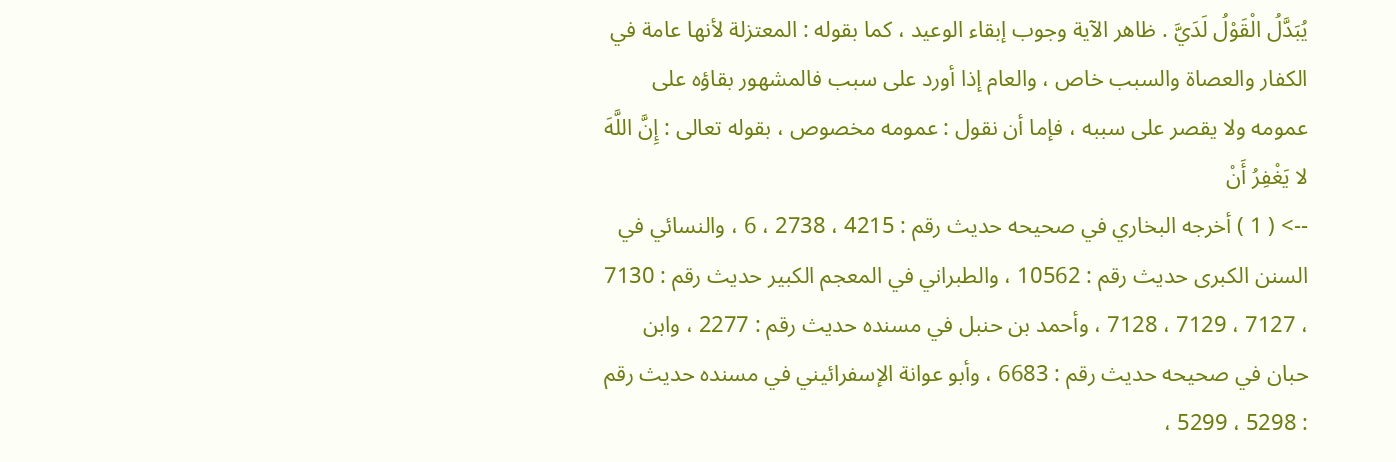يُبَدَّلُ الْقَوْلُ لَدَيَّ . ظاهر الآية وجوب إبقاء الوعيد ، كما بقوله : المعتزلة لأنها عامة في الكفار والعصاة والسبب خاص ، والعام إذا أورد على سبب فالمشهور بقاؤه على عمومه ولا يقصر على سببه ، فإما أن نقول : عمومه مخصوص ، بقوله تعالى : إِنَّ اللَّهَ لا يَغْفِرُ أَنْ
--> ( 1 ) أخرجه البخاري في صحيحه حديث رقم : 4215 ، 2738 ، 6 ، والنسائي في السنن الكبرى حديث رقم : 10562 ، والطبراني في المعجم الكبير حديث رقم : 7130 ، 7127 ، 7129 ، 7128 ، وأحمد بن حنبل في مسنده حديث رقم : 2277 ، وابن حبان في صحيحه حديث رقم : 6683 ، وأبو عوانة الإسفرائيني في مسنده حديث رقم : 5298 ، 5299 ،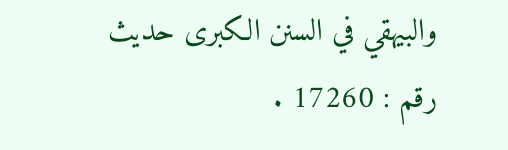والبيهقي في السنن الكبرى حديث رقم : 17260 .